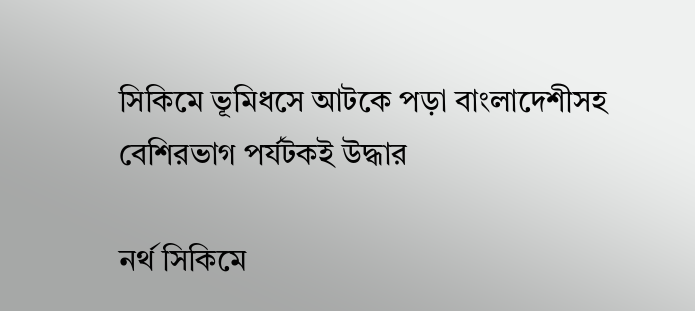সিকিমে ভূমিধসে আটকে পড়া বাংলাদেশীসহ বেশিরভাগ পর্যটকই উদ্ধার

নর্থ সিকিমে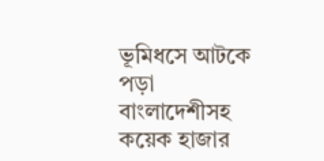ভূমিধসে আটকে পড়া বাংলাদেশীসহ কয়েক হাজার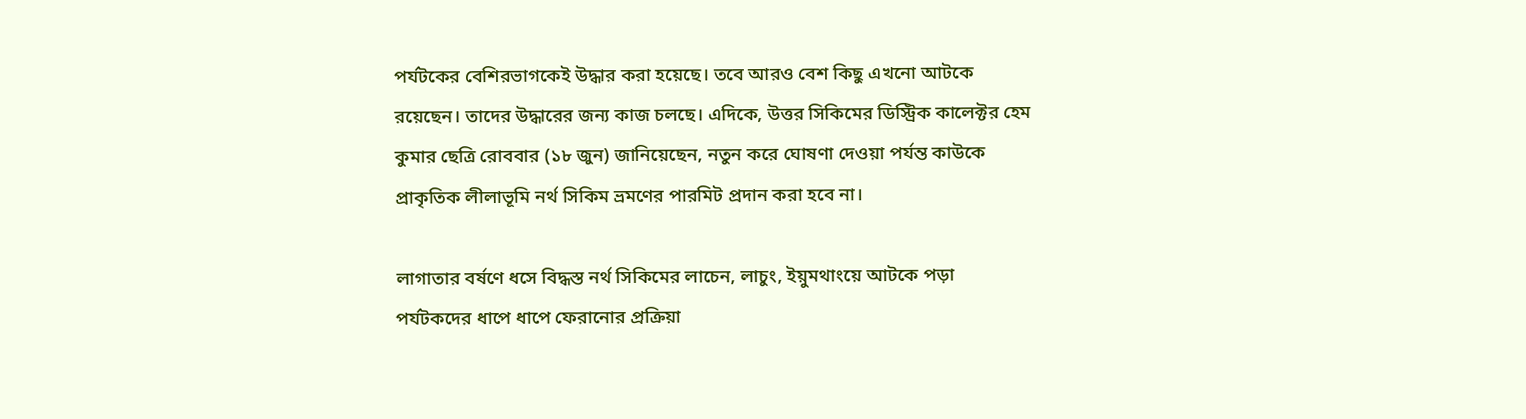পর্যটকের বেশিরভাগকেই উদ্ধার করা হয়েছে। তবে আরও বেশ কিছু এখনো আটকে রয়েছেন। তাদের উদ্ধারের জন্য কাজ চলছে। এদিকে, উত্তর সিকিমের ডিস্ট্রিক কালেক্টর হেম কুমার ছেত্রি রোববার (১৮ জুন) জানিয়েছেন, নতুন করে ঘোষণা দেওয়া পর্যন্ত কাউকে প্রাকৃতিক লীলাভূমি নর্থ সিকিম ভ্রমণের পারমিট প্রদান করা হবে না।

লাগাতার বর্ষণে ধসে বিদ্ধস্ত নর্থ সিকিমের লাচেন, লাচুং, ইয়ুমথাংয়ে আটকে পড়া পর্যটকদের ধাপে ধাপে ফেরানোর প্রক্রিয়া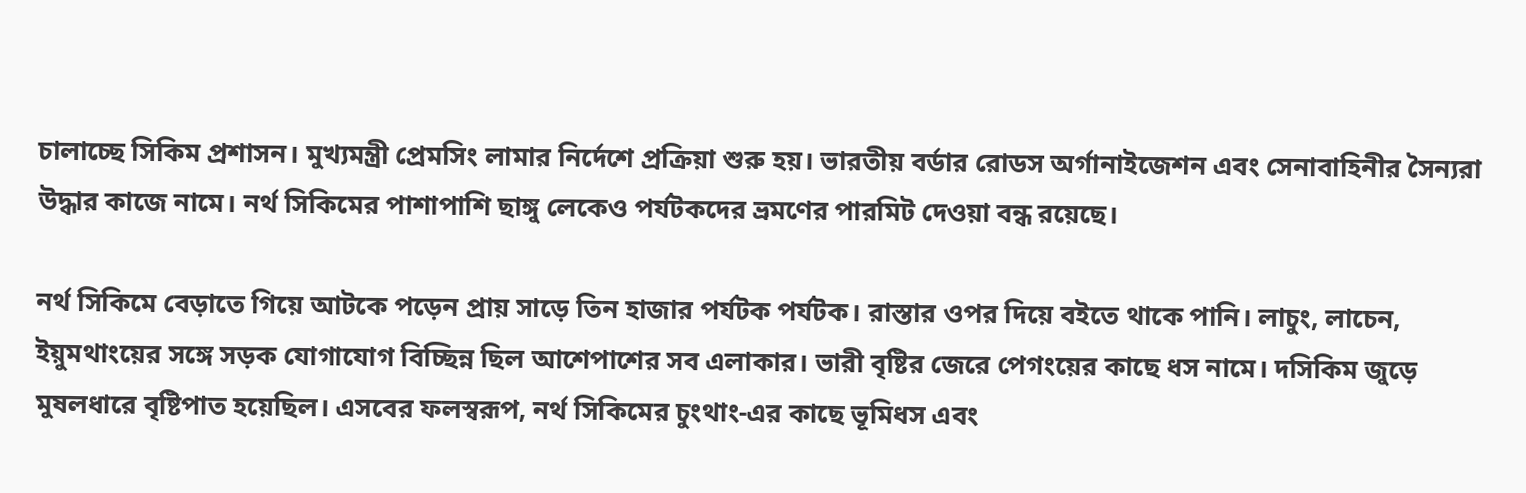চালাচ্ছে সিকিম প্রশাসন। মুখ্যমন্ত্রী প্রেমসিং লামার নির্দেশে প্রক্রিয়া শুরু হয়। ভারতীয় বর্ডার রোডস অর্গানাইজেশন এবং সেনাবাহিনীর সৈন্যরা উদ্ধার কাজে নামে। নর্থ সিকিমের পাশাপাশি ছাঙ্গু লেকেও পর্যটকদের ভ্রমণের পারমিট দেওয়া বন্ধ রয়েছে।

নর্থ সিকিমে বেড়াতে গিয়ে আটকে পড়েন প্রায় সাড়ে তিন হাজার পর্যটক পর্যটক। রাস্তার ওপর দিয়ে বইতে থাকে পানি। লাচুং, লাচেন, ইয়ুমথাংয়ের সঙ্গে সড়ক যোগাযোগ বিচ্ছিন্ন ছিল আশেপাশের সব এলাকার। ভারী বৃষ্টির জেরে পেগংয়ের কাছে ধস নামে। দসিকিম জুড়ে মুষলধারে বৃষ্টিপাত হয়েছিল। এসবের ফলস্বরূপ, নর্থ সিকিমের চুংথাং-এর কাছে ভূমিধস এবং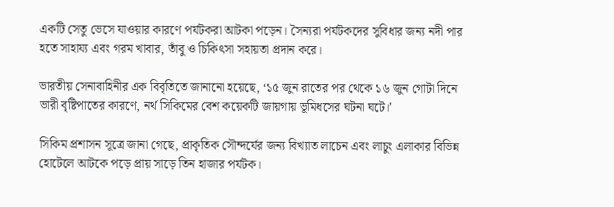একটি সেতু ভেসে যাওয়ার কারণে পর্যটকরা আটকা পড়েন। সৈন্যরা পর্যটকদের সুবিধার জন্য নদী পার হতে সাহায্য এবং গরম খাবার, তাঁবু ও চিকিৎসা সহায়তা প্রদান করে।

ভারতীয় সেনাবাহিনীর এক বিবৃতিতে জানানো হয়েছে, ‘১৫ জুন রাতের পর থেকে ১৬ জুন গোটা দিনে ভারী বৃষ্টিপাতের কারণে, নর্থ সিকিমের বেশ কয়েকটি জায়গায় ভূমিধসের ঘটনা ঘটে।’

সিকিম প্রশাসন সূত্রে জানা গেছে, প্রাকৃতিক সৌন্দর্যের জন্য বিখ্যাত লাচেন এবং লাচুং এলাকার বিভিন্ন হোটেলে আটকে পড়ে প্রায় সাড়ে তিন হাজার পর্যটক।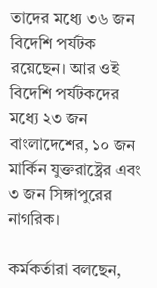তাদের মধ্যে ৩৬ জন বিদেশি পর্যটক রয়েছেন। আর ওই বিদেশি পর্যটকদের মধ্যে ২৩ জন বাংলাদেশের, ১০ জন মার্কিন যুক্তরাষ্ট্রের এবং ৩ জন সিঙ্গাপুরের নাগরিক।

কর্মকর্তারা বলছেন,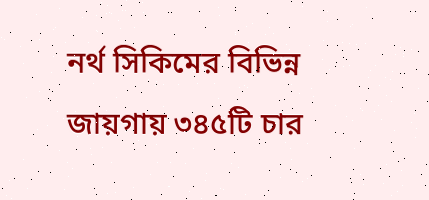নর্থ সিকিমের বিভিন্ন জায়গায় ৩৪৫টি চার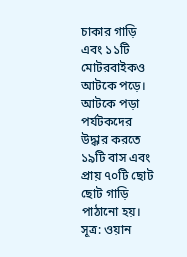চাকার গাড়ি এবং ১১টি মোটরবাইকও আটকে পড়ে। আটকে পড়া পর্যটকদের উদ্ধার করতে ১৯টি বাস এবং প্রায় ৭০টি ছোট ছোট গাড়ি পাঠানো হয়। সূত্র: ওয়ান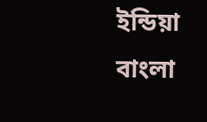ইন্ডিয়া বাংলা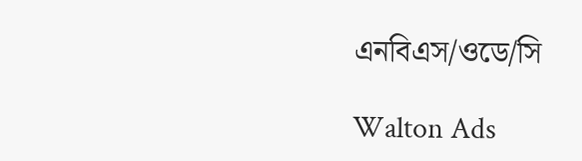এনবিএস/ওডে/সি

Walton Ads